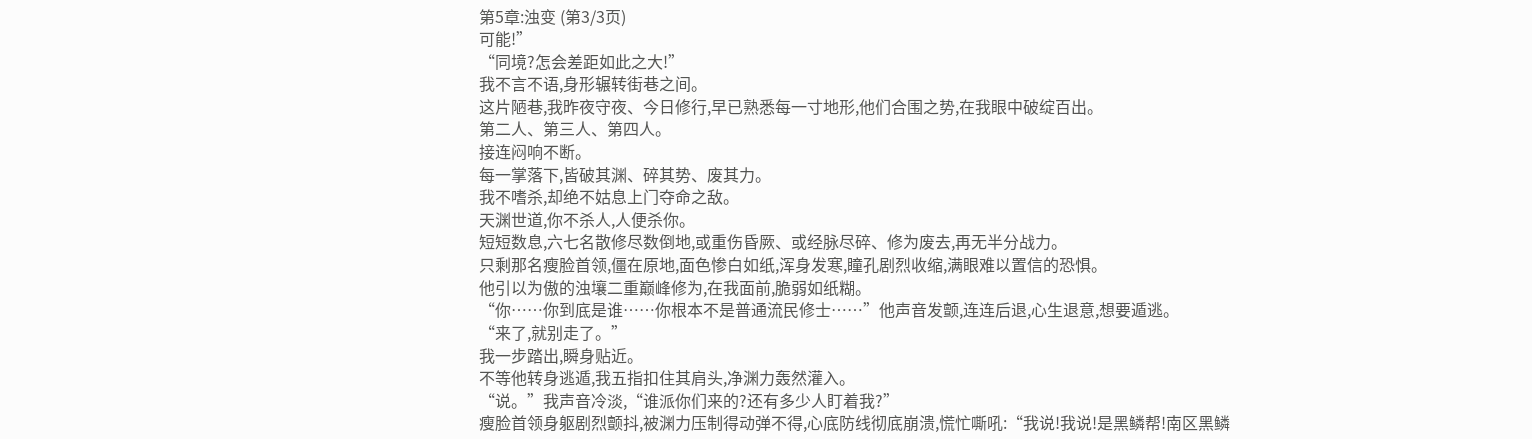第5章:浊变 (第3/3页)
可能!”
“同境?怎会差距如此之大!”
我不言不语,身形辗转街巷之间。
这片陋巷,我昨夜守夜、今日修行,早已熟悉每一寸地形,他们合围之势,在我眼中破绽百出。
第二人、第三人、第四人。
接连闷响不断。
每一掌落下,皆破其渊、碎其势、废其力。
我不嗜杀,却绝不姑息上门夺命之敌。
天渊世道,你不杀人,人便杀你。
短短数息,六七名散修尽数倒地,或重伤昏厥、或经脉尽碎、修为废去,再无半分战力。
只剩那名瘦脸首领,僵在原地,面色惨白如纸,浑身发寒,瞳孔剧烈收缩,满眼难以置信的恐惧。
他引以为傲的浊壤二重巅峰修为,在我面前,脆弱如纸糊。
“你……你到底是谁……你根本不是普通流民修士……”他声音发颤,连连后退,心生退意,想要遁逃。
“来了,就别走了。”
我一步踏出,瞬身贴近。
不等他转身逃遁,我五指扣住其肩头,净渊力轰然灌入。
“说。”我声音冷淡,“谁派你们来的?还有多少人盯着我?”
瘦脸首领身躯剧烈颤抖,被渊力压制得动弹不得,心底防线彻底崩溃,慌忙嘶吼:“我说!我说!是黑鳞帮!南区黑鳞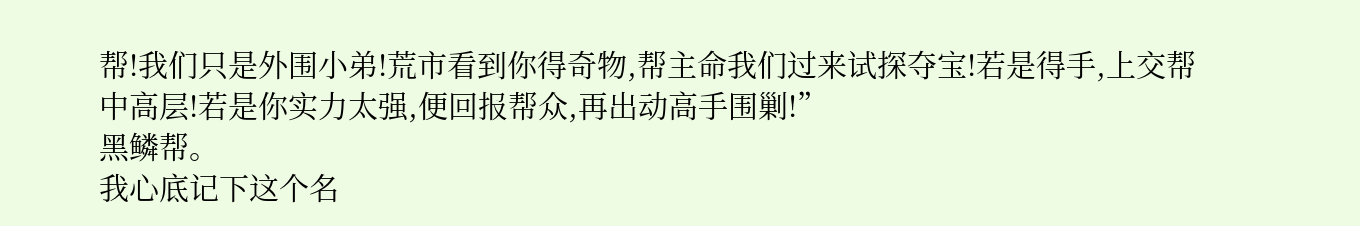帮!我们只是外围小弟!荒市看到你得奇物,帮主命我们过来试探夺宝!若是得手,上交帮中高层!若是你实力太强,便回报帮众,再出动高手围剿!”
黑鳞帮。
我心底记下这个名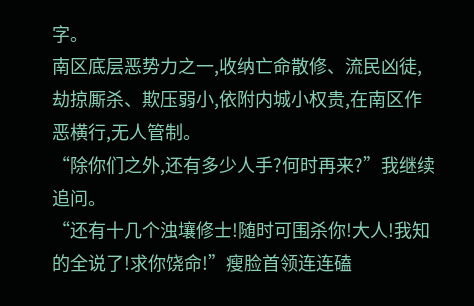字。
南区底层恶势力之一,收纳亡命散修、流民凶徒,劫掠厮杀、欺压弱小,依附内城小权贵,在南区作恶横行,无人管制。
“除你们之外,还有多少人手?何时再来?”我继续追问。
“还有十几个浊壤修士!随时可围杀你!大人!我知的全说了!求你饶命!”瘦脸首领连连磕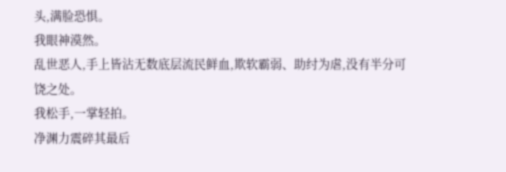头,满脸恐惧。
我眼神漠然。
乱世恶人,手上皆沾无数底层流民鲜血,欺软霸弱、助纣为虐,没有半分可饶之处。
我松手,一掌轻拍。
净渊力震碎其最后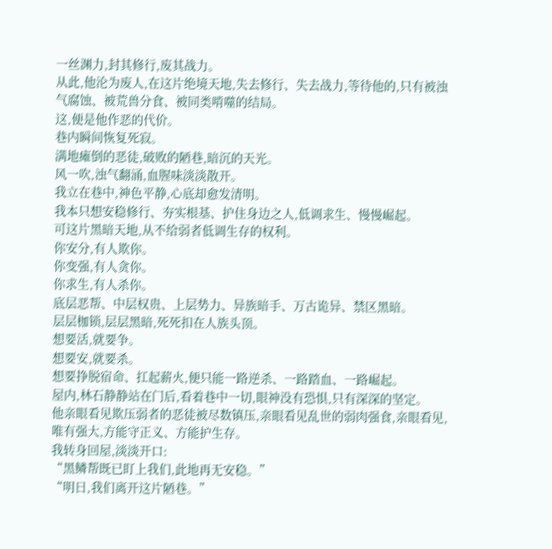一丝渊力,封其修行,废其战力。
从此,他沦为废人,在这片绝境天地,失去修行、失去战力,等待他的,只有被浊气腐蚀、被荒兽分食、被同类啃噬的结局。
这,便是他作恶的代价。
巷内瞬间恢复死寂。
满地瘫倒的恶徒,破败的陋巷,暗沉的天光。
风一吹,浊气翻涌,血腥味淡淡散开。
我立在巷中,神色平静,心底却愈发清明。
我本只想安稳修行、夯实根基、护住身边之人,低调求生、慢慢崛起。
可这片黑暗天地,从不给弱者低调生存的权利。
你安分,有人欺你。
你变强,有人贪你。
你求生,有人杀你。
底层恶帮、中层权贵、上层势力、异族暗手、万古诡异、禁区黑暗。
层层枷锁,层层黑暗,死死扣在人族头顶。
想要活,就要争。
想要安,就要杀。
想要挣脱宿命、扛起薪火,便只能一路逆杀、一路踏血、一路崛起。
屋内,林石静静站在门后,看着巷中一切,眼神没有恐惧,只有深深的坚定。
他亲眼看见欺压弱者的恶徒被尽数镇压,亲眼看见乱世的弱肉强食,亲眼看见,唯有强大,方能守正义、方能护生存。
我转身回屋,淡淡开口:
“黑鳞帮既已盯上我们,此地再无安稳。”
“明日,我们离开这片陋巷。”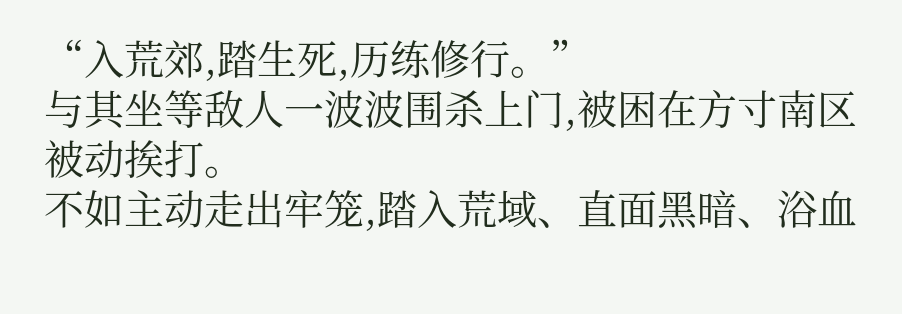“入荒郊,踏生死,历练修行。”
与其坐等敌人一波波围杀上门,被困在方寸南区被动挨打。
不如主动走出牢笼,踏入荒域、直面黑暗、浴血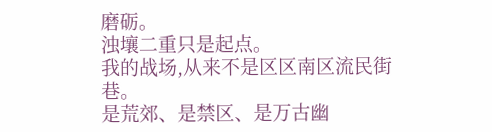磨砺。
浊壤二重只是起点。
我的战场,从来不是区区南区流民街巷。
是荒郊、是禁区、是万古幽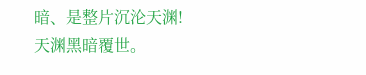暗、是整片沉沦天渊!
天渊黑暗覆世。